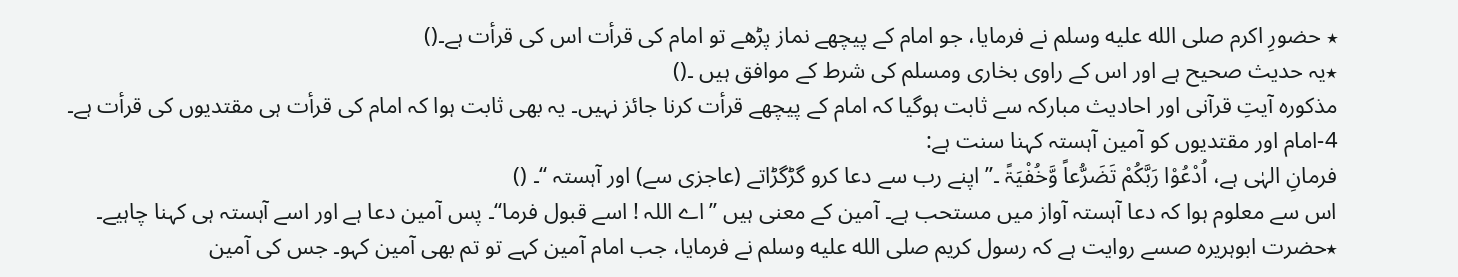٭ حضورِ اکرم صلى الله عليه وسلم نے فرمایا، جو امام کے پیچھے نماز پڑھے تو امام کی قرأت اس کی قرأت ہے۔()
٭یہ حدیث صحیح ہے اور اس کے راوی بخاری ومسلم کی شرط کے موافق ہیں ۔()
مذکورہ آیتِ قرآنی اور احادیث مبارکہ سے ثابت ہوگیا کہ امام کے پیچھے قرأت کرنا جائز نہیں۔ یہ بھی ثابت ہوا کہ امام کی قرأت ہی مقتدیوں کی قرأت ہے۔
4-امام اور مقتدیوں کو آمین آہستہ کہنا سنت ہے:
فرمانِ الہٰی ہے، اُدْعُوْا رَبَّکُمْ تَضَرُّعاً وَّخُفْیَۃً ۔’’اپنے رب سے دعا کرو گڑگڑاتے (عاجزی سے) اور آہستہ ‘‘۔ ()
اس سے معلوم ہوا کہ دعا آہستہ آواز میں مستحب ہے۔ آمین کے معنی ہیں ’’اے اللہ ! اسے قبول فرما‘‘۔ پس آمین دعا ہے اور اسے آہستہ ہی کہنا چاہیے۔
٭حضرت ابوہریرہ صسے روایت ہے کہ رسول کریم صلى الله عليه وسلم نے فرمایا، جب امام آمین کہے تو تم بھی آمین کہو۔ جس کی آمین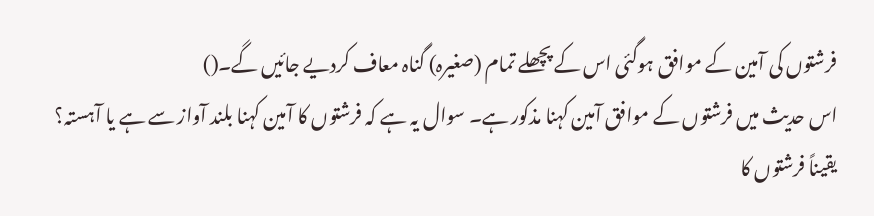فرشتوں کی آمین کے موافق ہوگئی اس کے پچھلے تمام (صغیرہ) گناہ معاف کردیے جائیں گے۔()
اس حدیث میں فرشتوں کے موافق آمین کہنا مذکور ہے۔ سوال یہ ہے کہ فرشتوں کا آمین کہنا بلند آواز سے ہے یا آہستہ؟ یقیناً فرشتوں کا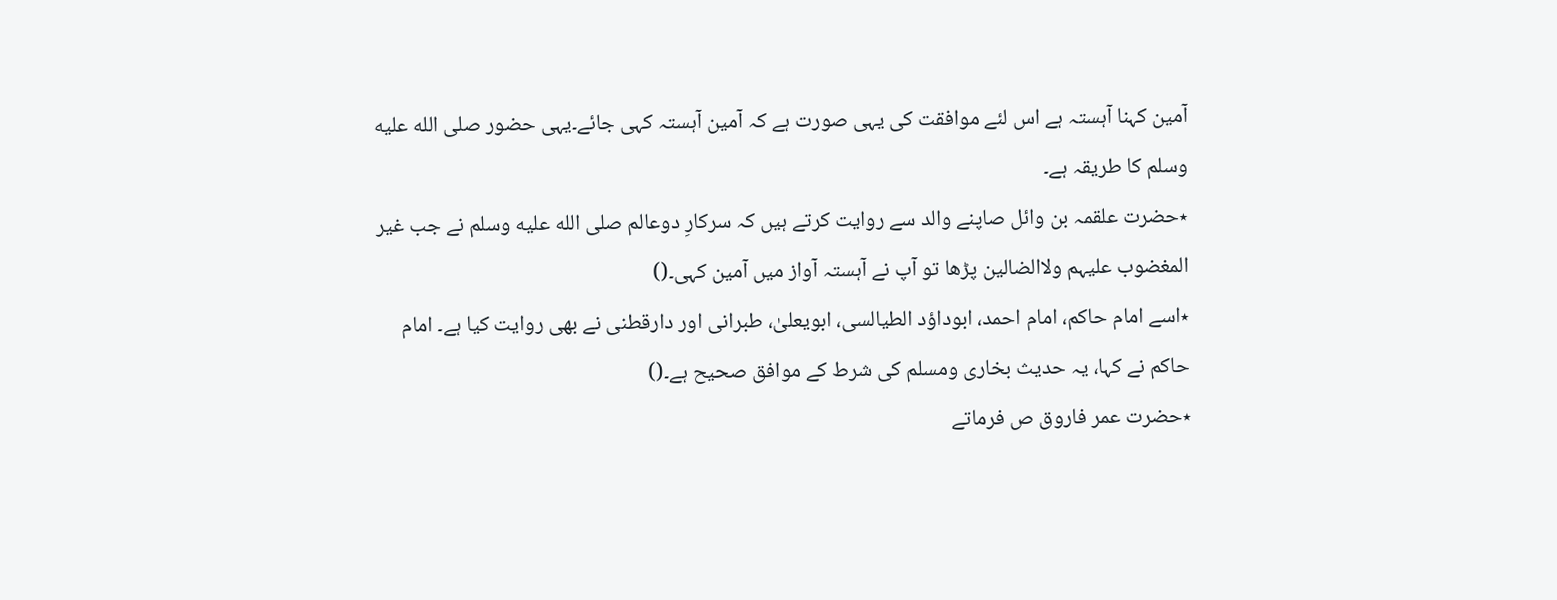آمین کہنا آہستہ ہے اس لئے موافقت کی یہی صورت ہے کہ آمین آہستہ کہی جائے۔یہی حضور صلى الله عليه وسلم کا طریقہ ہے۔
٭حضرت علقمہ بن وائل صاپنے والد سے روایت کرتے ہیں کہ سرکارِ دوعالم صلى الله عليه وسلم نے جب غیر المغضوب علیہم ولاالضالین پڑھا تو آپ نے آہستہ آواز میں آمین کہی۔()
٭اسے امام حاکم، امام احمد، ابوداؤد الطیالسی، ابویعلیٰ، طبرانی اور دارقطنی نے بھی روایت کیا ہے۔ امام حاکم نے کہا، یہ حدیث بخاری ومسلم کی شرط کے موافق صحیح ہے۔()
٭حضرت عمر فاروق ص فرماتے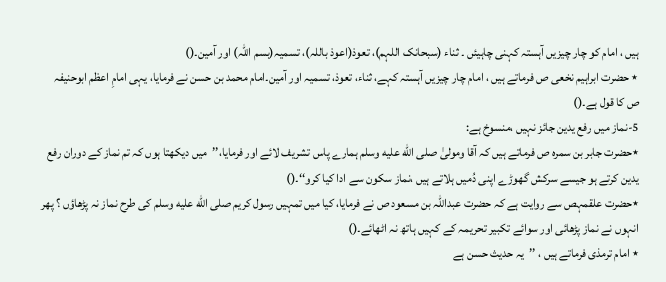ہیں ، امام کو چار چیزیں آہستہ کہنی چاہیئں ۔ ثناء (سبحانک اللہم)، تعوذ(اعوذ باللہ)، تسمیہ(بسم اللہ) اور آمین۔()
٭ حضرت ابراہیم نخعی ص فرماتے ہیں ، امام چار چیزیں آہستہ کہے، ثناء، تعوذ، تسمیہ اور آمین۔امام محمد بن حسن نے فرمایا، یہی امامِ اعظم ابوحنیفہ ص کا قول ہے۔()
5-نماز میں رفع یدین جائز نہیں ،منسوخ ہے:
٭حضرت جابر بن سمرہ ص فرماتے ہیں کہ آقا ومولیٰ صلى الله عليه وسلم ہمارے پاس تشریف لائے اور فرمایا،’’میں دیکھتا ہوں کہ تم نماز کے دوران رفع یدین کرتے ہو جیسے سرکش گھوڑے اپنی دُمیں ہلاتے ہیں ،نماز سکون سے ادا کیا کرو‘‘۔()
٭حضرت علقمہص سے روایت ہے کہ حضرت عبداللہ بن مسعود ص نے فرمایا، کیا میں تمہیں رسول کریم صلى الله عليه وسلم کی طرح نماز نہ پڑھاؤں ؟ پھر انہوں نے نماز پڑھائی اور سوائے تکبیر تحریمہ کے کہیں ہاتھ نہ اٹھائے۔()
٭ امام ترمذی فرماتے ہیں ، ’’یہ حدیث حسن ہے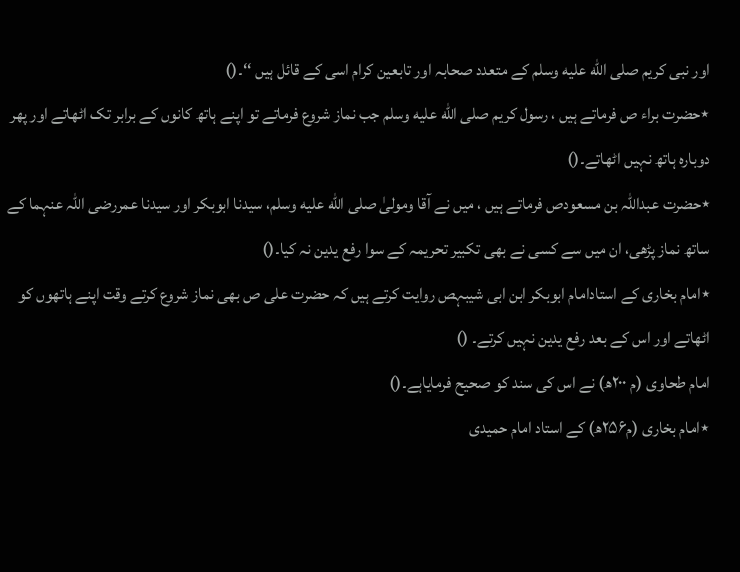اور نبی کریم صلى الله عليه وسلم کے متعدد صحابہ اور تابعین کرام اسی کے قائل ہیں ‘‘۔()
٭حضرت براء ص فرماتے ہیں ، رسول کریم صلى الله عليه وسلم جب نماز شروع فرماتے تو اپنے ہاتھ کانوں کے برابر تک اٹھاتے اور پھر دوبارہ ہاتھ نہیں اٹھاتے۔()
٭حضرت عبداللہ بن مسعودص فرماتے ہیں ، میں نے آقا ومولیٰ صلى الله عليه وسلم، سیدنا ابوبکر اور سیدنا عمررضی اللہ عنہما کے ساتھ نماز پڑھی، ان میں سے کسی نے بھی تکبیر تحریمہ کے سوا رفع یدین نہ کیا۔()
٭امام بخاری کے استادامام ابوبکر ابن ابی شیبہص روایت کرتے ہیں کہ حضرت علی ص بھی نماز شروع کرتے وقت اپنے ہاتھوں کو اٹھاتے اور اس کے بعد رفع یدین نہیں کرتے۔ ()
امام طحاوی (م ۲۰۰ھ) نے اس کی سند کو صحیح فرمایاہے۔()
٭امام بخاری (م۲۵۶ھ) کے استاد امام حمیدی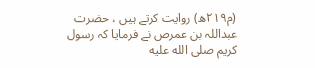(م۲۱۹ھ) روایت کرتے ہیں ، حضرت عبداللہ بن عمرص نے فرمایا کہ رسول کریم صلى الله عليه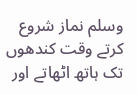وسلم نماز شروع کرتے وقت کندھوں تک ہاتھ اٹھاتے اور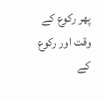پھر رکوع کے وقت اور رکوع کے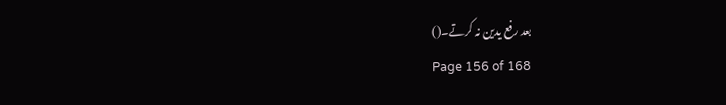بعد رفع یدین نہ کرتے۔()
Page 156 of 168